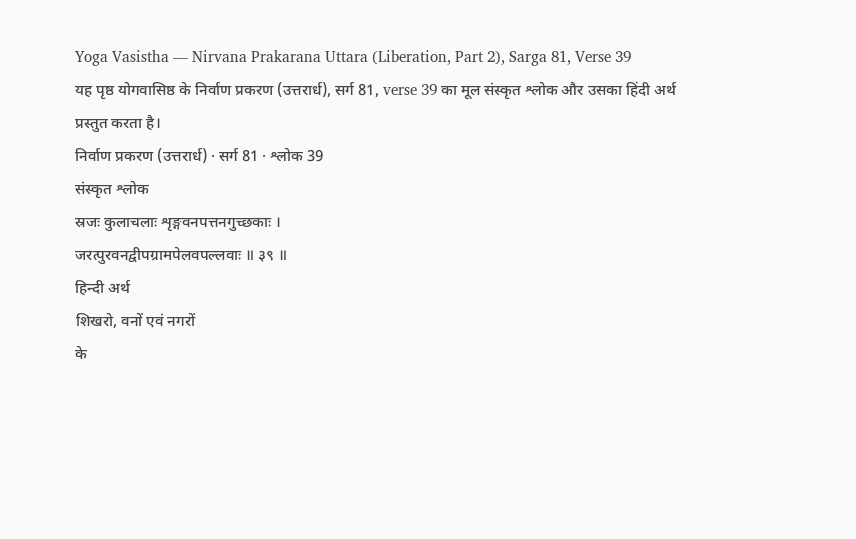Yoga Vasistha — Nirvana Prakarana Uttara (Liberation, Part 2), Sarga 81, Verse 39
यह पृष्ठ योगवासिष्ठ के निर्वाण प्रकरण (उत्तरार्ध), सर्ग 81, verse 39 का मूल संस्कृत श्लोक और उसका हिंदी अर्थ प्रस्तुत करता है।
निर्वाण प्रकरण (उत्तरार्ध) · सर्ग 81 · श्लोक 39
संस्कृत श्लोक
स्रजः कुलाचलाः शृङ्गवनपत्तनगुच्छकाः ।
जरत्पुरवनद्वीपग्रामपेलवपल्लवाः ॥ ३९ ॥
हिन्दी अर्थ
शिखरो, वनों एवं नगरों
के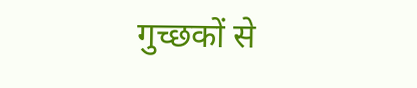गुच्छकों से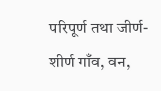परिपूर्ण तथा जीर्ण-शीर्ण गाँव, वन,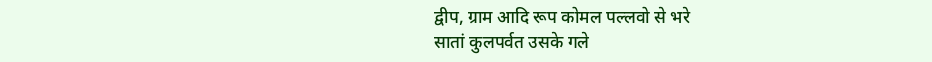द्वीप, ग्राम आदि रूप कोमल पल्लवो से भरे
सातां कुलपर्वत उसके गले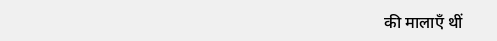की मालाएँ थीं